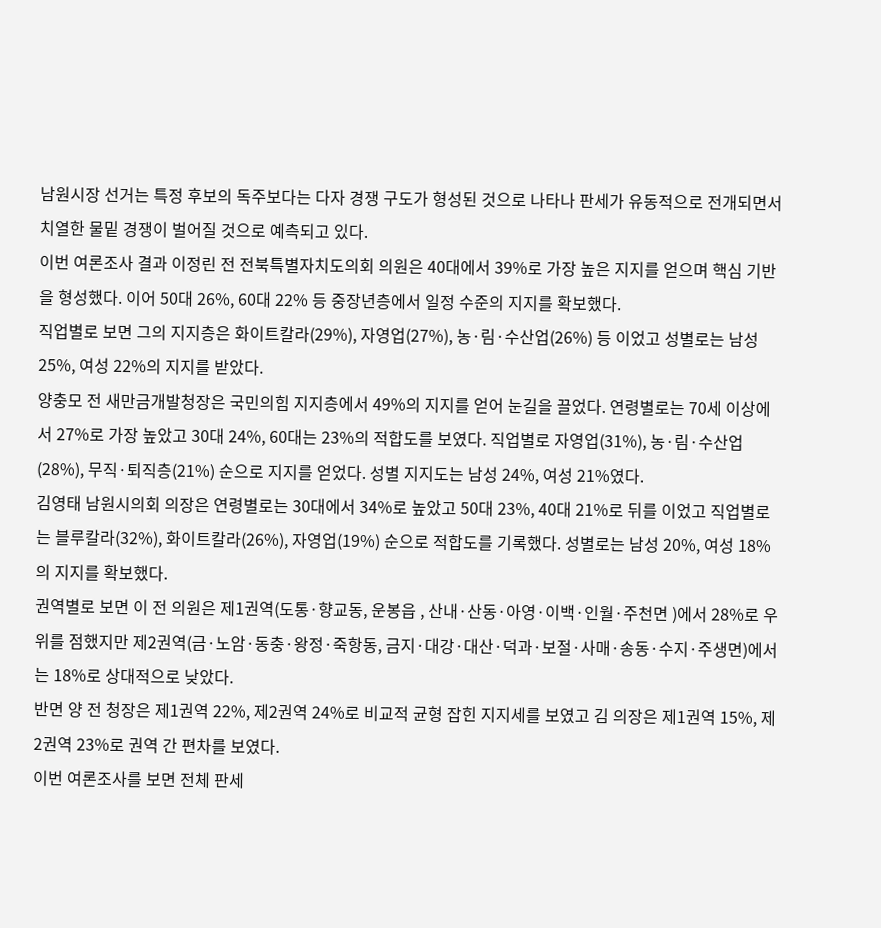남원시장 선거는 특정 후보의 독주보다는 다자 경쟁 구도가 형성된 것으로 나타나 판세가 유동적으로 전개되면서 치열한 물밑 경쟁이 벌어질 것으로 예측되고 있다.
이번 여론조사 결과 이정린 전 전북특별자치도의회 의원은 40대에서 39%로 가장 높은 지지를 얻으며 핵심 기반을 형성했다. 이어 50대 26%, 60대 22% 등 중장년층에서 일정 수준의 지지를 확보했다.
직업별로 보면 그의 지지층은 화이트칼라(29%), 자영업(27%), 농·림·수산업(26%) 등 이었고 성별로는 남성 25%, 여성 22%의 지지를 받았다.
양충모 전 새만금개발청장은 국민의힘 지지층에서 49%의 지지를 얻어 눈길을 끌었다. 연령별로는 70세 이상에서 27%로 가장 높았고 30대 24%, 60대는 23%의 적합도를 보였다. 직업별로 자영업(31%), 농·림·수산업(28%), 무직·퇴직층(21%) 순으로 지지를 얻었다. 성별 지지도는 남성 24%, 여성 21%였다.
김영태 남원시의회 의장은 연령별로는 30대에서 34%로 높았고 50대 23%, 40대 21%로 뒤를 이었고 직업별로는 블루칼라(32%), 화이트칼라(26%), 자영업(19%) 순으로 적합도를 기록했다. 성별로는 남성 20%, 여성 18%의 지지를 확보했다.
권역별로 보면 이 전 의원은 제1권역(도통·향교동, 운봉읍 , 산내·산동·아영·이백·인월·주천면 )에서 28%로 우위를 점했지만 제2권역(금·노암·동충·왕정·죽항동, 금지·대강·대산·덕과·보절·사매·송동·수지·주생면)에서는 18%로 상대적으로 낮았다.
반면 양 전 청장은 제1권역 22%, 제2권역 24%로 비교적 균형 잡힌 지지세를 보였고 김 의장은 제1권역 15%, 제2권역 23%로 권역 간 편차를 보였다.
이번 여론조사를 보면 전체 판세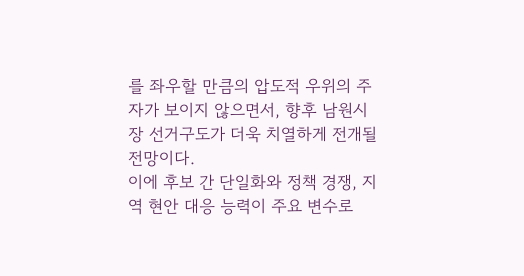를 좌우할 만큼의 압도적 우위의 주자가 보이지 않으면서, 향후 남원시장 선거구도가 더욱 치열하게 전개될 전망이다.
이에 후보 간 단일화와 정책 경쟁, 지역 현안 대응 능력이 주요 변수로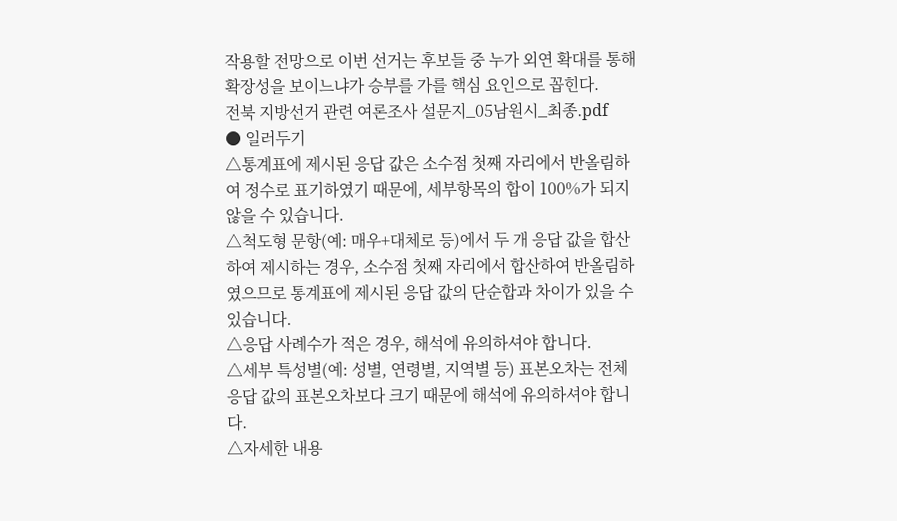작용할 전망으로 이번 선거는 후보들 중 누가 외연 확대를 통해 확장성을 보이느냐가 승부를 가를 핵심 요인으로 꼽힌다.
전북 지방선거 관련 여론조사 설문지_05남원시_최종.pdf
● 일러두기
△통계표에 제시된 응답 값은 소수점 첫째 자리에서 반올림하여 정수로 표기하였기 때문에, 세부항목의 합이 100%가 되지 않을 수 있습니다.
△척도형 문항(예: 매우+대체로 등)에서 두 개 응답 값을 합산하여 제시하는 경우, 소수점 첫째 자리에서 합산하여 반올림하였으므로 통계표에 제시된 응답 값의 단순합과 차이가 있을 수 있습니다.
△응답 사례수가 적은 경우, 해석에 유의하셔야 합니다.
△세부 특성별(예: 성별, 연령별, 지역별 등) 표본오차는 전체 응답 값의 표본오차보다 크기 때문에 해석에 유의하셔야 합니다.
△자세한 내용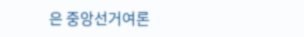은 중앙선거여론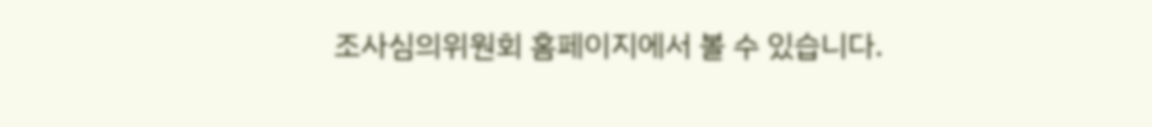조사심의위원회 홈페이지에서 볼 수 있습니다.